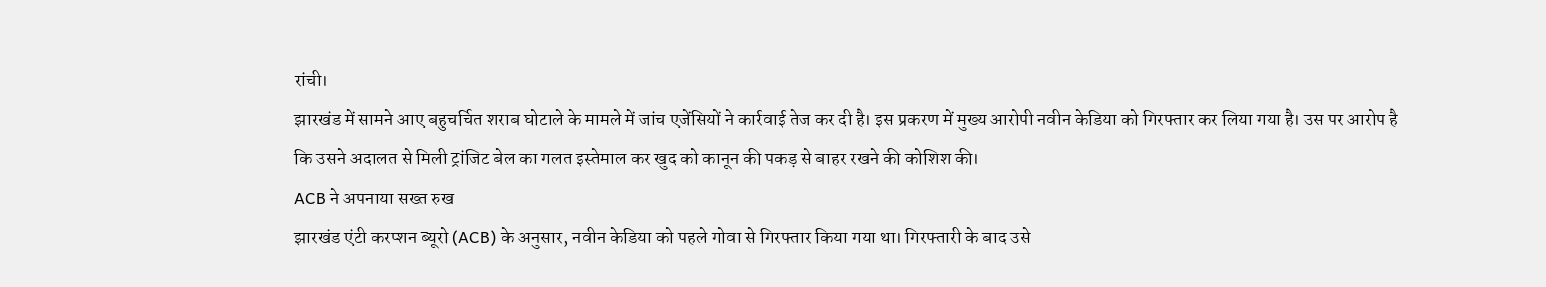रांची।
झारखंड में सामने आए बहुचर्चित शराब घोटाले के मामले में जांच एजेंसियों ने कार्रवाई तेज कर दी है। इस प्रकरण में मुख्य आरोपी नवीन केडिया को गिरफ्तार कर लिया गया है। उस पर आरोप है कि उसने अदालत से मिली ट्रांजिट बेल का गलत इस्तेमाल कर खुद को कानून की पकड़ से बाहर रखने की कोशिश की।
ACB ने अपनाया सख्त रुख
झारखंड एंटी करप्शन ब्यूरो (ACB) के अनुसार, नवीन केडिया को पहले गोवा से गिरफ्तार किया गया था। गिरफ्तारी के बाद उसे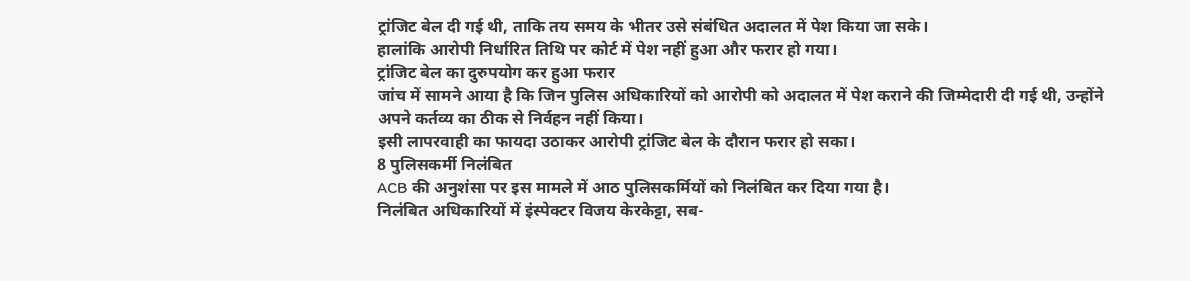ट्रांजिट बेल दी गई थी, ताकि तय समय के भीतर उसे संबंधित अदालत में पेश किया जा सके।
हालांकि आरोपी निर्धारित तिथि पर कोर्ट में पेश नहीं हुआ और फरार हो गया।
ट्रांजिट बेल का दुरुपयोग कर हुआ फरार
जांच में सामने आया है कि जिन पुलिस अधिकारियों को आरोपी को अदालत में पेश कराने की जिम्मेदारी दी गई थी, उन्होंने अपने कर्तव्य का ठीक से निर्वहन नहीं किया।
इसी लापरवाही का फायदा उठाकर आरोपी ट्रांजिट बेल के दौरान फरार हो सका।
8 पुलिसकर्मी निलंबित
ACB की अनुशंसा पर इस मामले में आठ पुलिसकर्मियों को निलंबित कर दिया गया है।
निलंबित अधिकारियों में इंस्पेक्टर विजय केरकेट्टा, सब-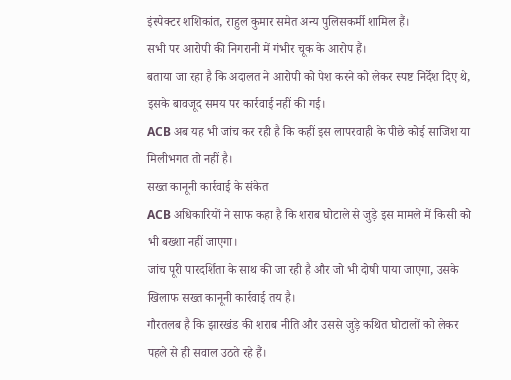इंस्पेक्टर शशिकांत, राहुल कुमार समेत अन्य पुलिसकर्मी शामिल हैं।
सभी पर आरोपी की निगरानी में गंभीर चूक के आरोप हैं।
बताया जा रहा है कि अदालत ने आरोपी को पेश करने को लेकर स्पष्ट निर्देश दिए थे, इसके बावजूद समय पर कार्रवाई नहीं की गई।
ACB अब यह भी जांच कर रही है कि कहीं इस लापरवाही के पीछे कोई साजिश या मिलीभगत तो नहीं है।
सख्त कानूनी कार्रवाई के संकेत
ACB अधिकारियों ने साफ कहा है कि शराब घोटाले से जुड़े इस मामले में किसी को भी बख्शा नहीं जाएगा।
जांच पूरी पारदर्शिता के साथ की जा रही है और जो भी दोषी पाया जाएगा, उसके खिलाफ सख्त कानूनी कार्रवाई तय है।
गौरतलब है कि झारखंड की शराब नीति और उससे जुड़े कथित घोटालों को लेकर पहले से ही सवाल उठते रहे हैं।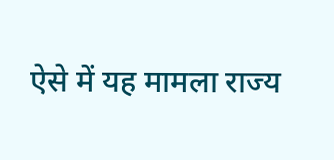ऐसे में यह मामला राज्य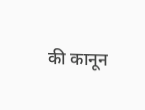की कानून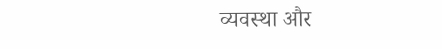व्यवस्था और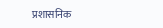प्रशासनिक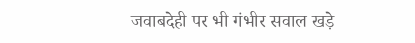जवाबदेही पर भी गंभीर सवाल खड़े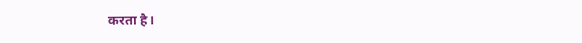करता है।